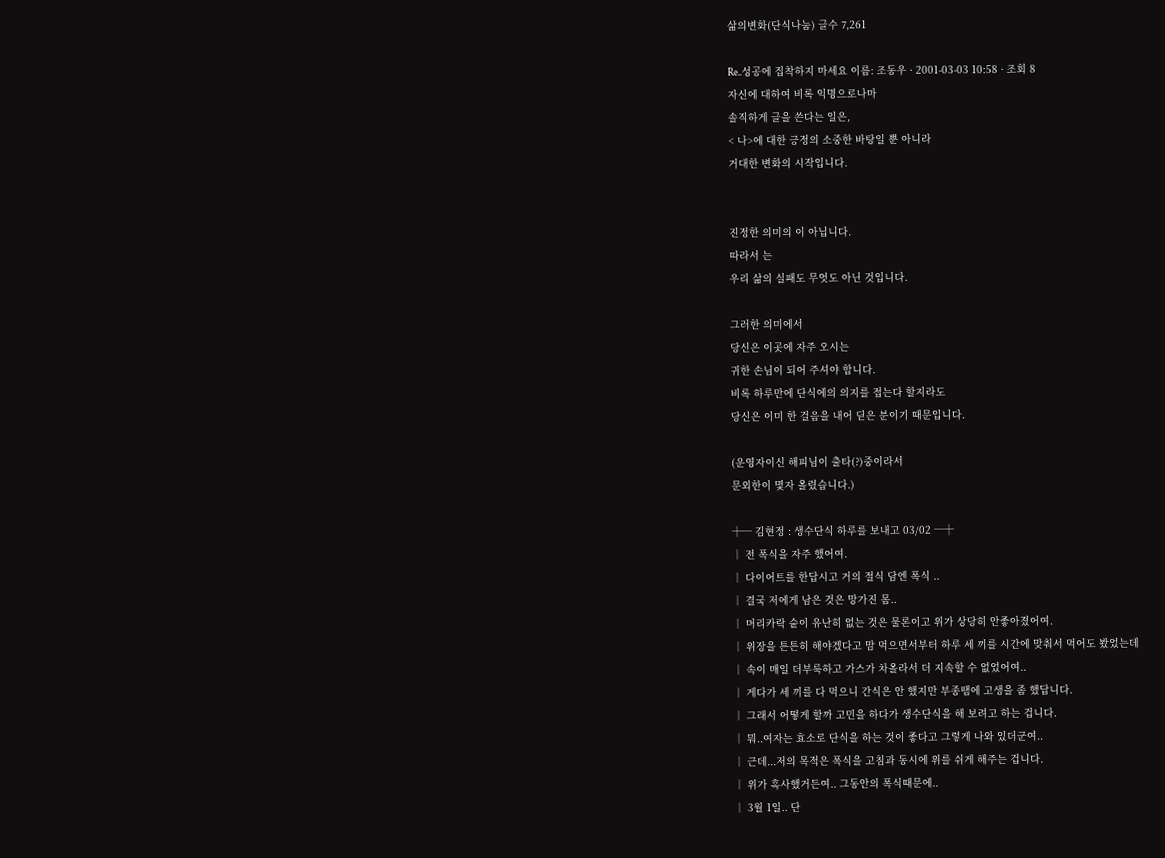삶의변화(단식나눔) 글수 7,261

Re..성공에 집착하지 마세요 이름: 조동우 · 2001-03-03 10:58 · 조회 8
자신에 대하여 비록 익명으로나마
솔직하게 글을 쓴다는 일은,
< 나>에 대한 긍정의 소중한 바탕일 뿐 아니라
거대한 변화의 시작입니다.


진정한 의미의 이 아닙니다.
따라서 는
우리 삶의 실패도 무엇도 아닌 것입니다.

그러한 의미에서
당신은 이곳에 자주 오시는
귀한 손님이 되어 주셔야 합니다.
비록 하루만에 단식에의 의지를 접는다 할지라도
당신은 이미 한 걸음을 내어 딛은 분이기 때문입니다.

(운영자이신 해피님이 출타(?)중이라서
문외한이 몇자 올렸습니다.)

┼─ 김현정 : 생수단식 하루를 보내고 03/02 ─┼
│ 전 폭식을 자주 했어여.
│ 다이어트를 한답시고 거의 절식 담엔 폭식 ..
│ 결국 저에게 남은 것은 망가진 몸..
│ 머리카락 숱이 유난히 없는 것은 물론이고 위가 상당히 안좋아졌어여.
│ 위장을 튼튼히 해야겠다고 맘 먹으면서부터 하루 세 끼를 시간에 맞춰서 먹어도 봤었는데
│ 속이 매일 더부룩하고 가스가 차올라서 더 지속할 수 없었어여..
│ 게다가 세 끼를 다 먹으니 간식은 안 했지만 부종땜에 고생을 좀 했답니다.
│ 그래서 어떻게 할까 고민을 하다가 생수단식을 해 보려고 하는 겁니다.
│ 뭐..여자는 효소로 단식을 하는 것이 좋다고 그렇게 나와 있더군여..
│ 근데...저의 목적은 폭식을 고침과 동시에 위를 쉬게 해주는 겁니다.
│ 위가 혹사했거든여.. 그동안의 폭식때문에..
│ 3월 1일.. 단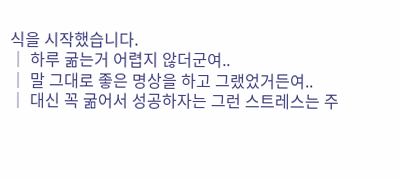식을 시작했습니다.
│ 하루 굶는거 어렵지 않더군여..
│ 말 그대로 좋은 명상을 하고 그랬었거든여..
│ 대신 꼭 굶어서 성공하자는 그런 스트레스는 주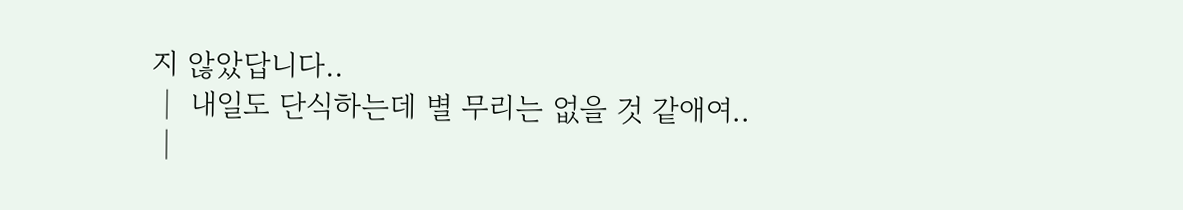지 않았답니다..
│ 내일도 단식하는데 별 무리는 없을 것 같애여..
│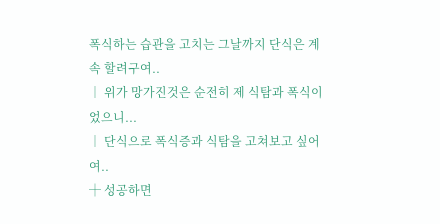폭식하는 습관을 고치는 그날까지 단식은 계속 할려구여..
│ 위가 망가진것은 순전히 제 식탐과 폭식이었으니...
│ 단식으로 폭식증과 식탐을 고쳐보고 싶어여..
┼ 성공하면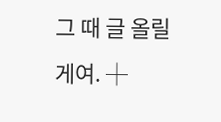그 때 글 올릴게여. ┼